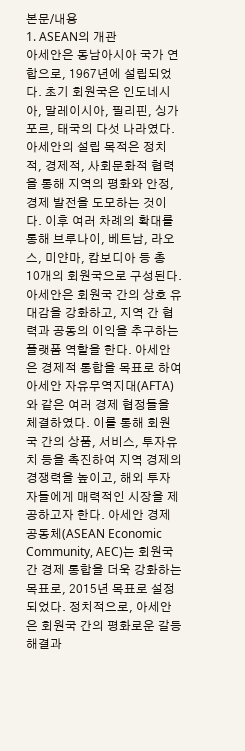본문/내용
1. ASEAN의 개관
아세안은 동남아시아 국가 연합으로, 1967년에 설립되었다. 초기 회원국은 인도네시아, 말레이시아, 필리핀, 싱가포르, 태국의 다섯 나라였다. 아세안의 설립 목적은 정치적, 경제적, 사회문화적 협력을 통해 지역의 평화와 안정, 경제 발전을 도모하는 것이다. 이후 여러 차례의 확대를 통해 브루나이, 베트남, 라오스, 미얀마, 캄보디아 등 총 10개의 회원국으로 구성된다. 아세안은 회원국 간의 상호 유대감을 강화하고, 지역 간 협력과 공동의 이익을 추구하는 플랫폼 역할을 한다. 아세안은 경제적 통합을 목표로 하여 아세안 자유무역지대(AFTA)와 같은 여러 경제 협정들을 체결하였다. 이를 통해 회원국 간의 상품, 서비스, 투자유치 등을 촉진하여 지역 경제의 경쟁력을 높이고, 해외 투자자들에게 매력적인 시장을 제공하고자 한다. 아세안 경제 공동체(ASEAN Economic Community, AEC)는 회원국 간 경제 통합을 더욱 강화하는 목표로, 2015년 목표로 설정되었다. 정치적으로, 아세안은 회원국 간의 평화로운 갈등 해결과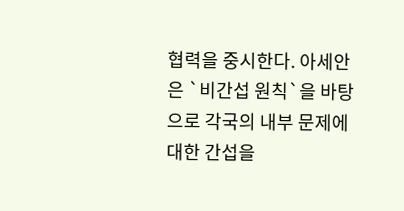협력을 중시한다. 아세안은 `비간섭 원칙`을 바탕으로 각국의 내부 문제에 대한 간섭을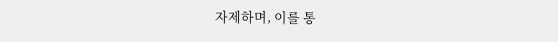자제하며, 이를 통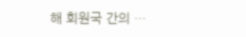해 회원국 간의 …